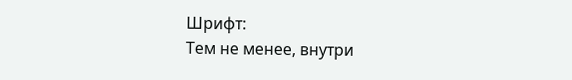Шрифт:
Тем не менее, внутри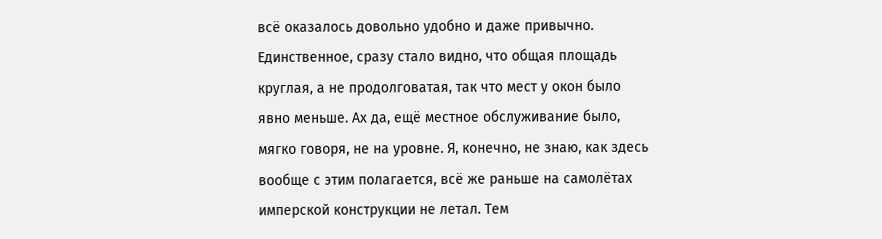всё оказалось довольно удобно и даже привычно. Единственное, сразу стало видно, что общая площадь круглая, а не продолговатая, так что мест у окон было явно меньше. Ах да, ещё местное обслуживание было, мягко говоря, не на уровне. Я, конечно, не знаю, как здесь вообще с этим полагается, всё же раньше на самолётах имперской конструкции не летал. Тем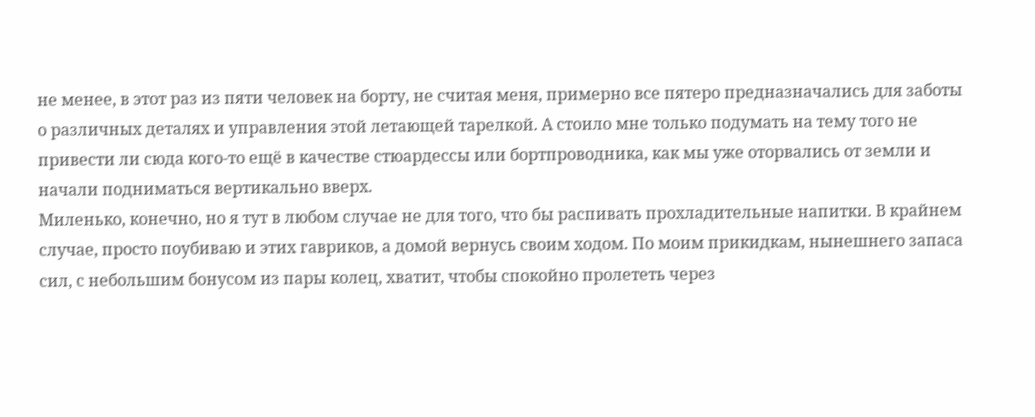не менее, в этот раз из пяти человек на борту, не считая меня, примерно все пятеро предназначались для заботы о различных деталях и управления этой летающей тарелкой. А стоило мне только подумать на тему того не привести ли сюда кого-то ещё в качестве стюардессы или бортпроводника, как мы уже оторвались от земли и начали подниматься вертикально вверх.
Миленько, конечно, но я тут в любом случае не для того, что бы распивать прохладительные напитки. В крайнем случае, просто поубиваю и этих гавриков, а домой вернусь своим ходом. По моим прикидкам, нынешнего запаса сил, с небольшим бонусом из пары колец, хватит, чтобы спокойно пролететь через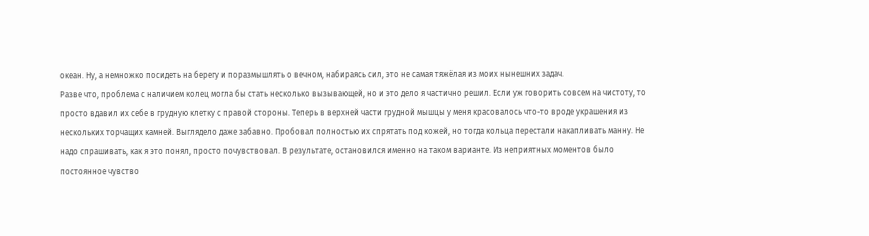океан. Ну, а немножко посидеть на берегу и поразмышлять о вечном, набираясь сил, это не самая тяжёлая из моих нынешних задач.
Разве что, проблема с наличием колец могла бы стать несколько вызывающей, но и это дело я частично решил. Если уж говорить совсем на чистоту, то просто вдавил их себе в грудную клетку с правой стороны. Теперь в верхней части грудной мышцы у меня красовалось что-то вроде украшения из нескольких торчащих камней. Выглядело даже забавно. Пробовал полностью их спрятать под кожей, но тогда кольца перестали накапливать манну. Не надо спрашивать, как я это понял, просто почувствовал. В результате, остановился именно на таком варианте. Из неприятных моментов было постоянное чувство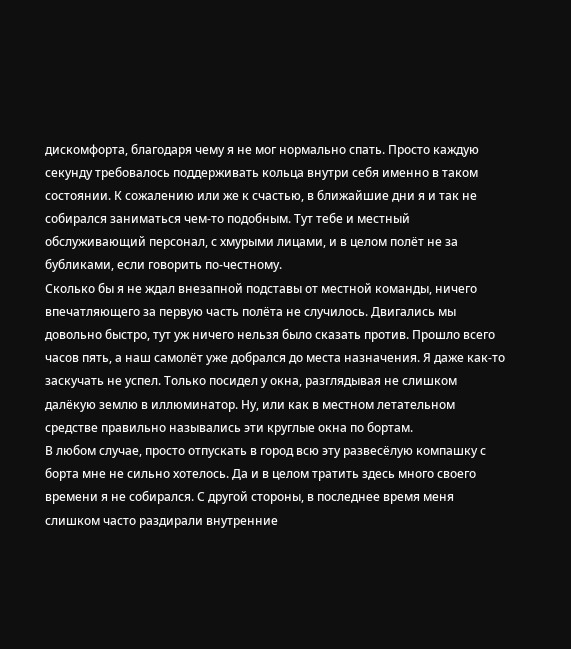дискомфорта, благодаря чему я не мог нормально спать. Просто каждую секунду требовалось поддерживать кольца внутри себя именно в таком состоянии. К сожалению или же к счастью, в ближайшие дни я и так не собирался заниматься чем-то подобным. Тут тебе и местный обслуживающий персонал, с хмурыми лицами, и в целом полёт не за бубликами, если говорить по-честному.
Сколько бы я не ждал внезапной подставы от местной команды, ничего впечатляющего за первую часть полёта не случилось. Двигались мы довольно быстро, тут уж ничего нельзя было сказать против. Прошло всего часов пять, а наш самолёт уже добрался до места назначения. Я даже как-то заскучать не успел. Только посидел у окна, разглядывая не слишком далёкую землю в иллюминатор. Ну, или как в местном летательном средстве правильно назывались эти круглые окна по бортам.
В любом случае, просто отпускать в город всю эту развесёлую компашку с борта мне не сильно хотелось. Да и в целом тратить здесь много своего времени я не собирался. С другой стороны, в последнее время меня слишком часто раздирали внутренние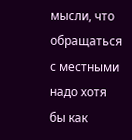мысли, что обращаться с местными надо хотя бы как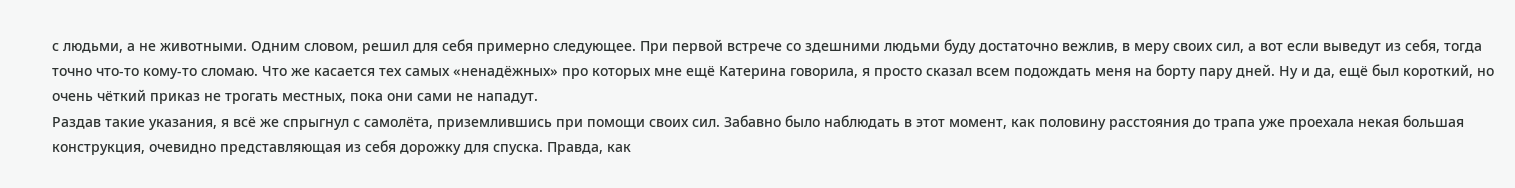с людьми, а не животными. Одним словом, решил для себя примерно следующее. При первой встрече со здешними людьми буду достаточно вежлив, в меру своих сил, а вот если выведут из себя, тогда точно что-то кому-то сломаю. Что же касается тех самых «ненадёжных» про которых мне ещё Катерина говорила, я просто сказал всем подождать меня на борту пару дней. Ну и да, ещё был короткий, но очень чёткий приказ не трогать местных, пока они сами не нападут.
Раздав такие указания, я всё же спрыгнул с самолёта, приземлившись при помощи своих сил. Забавно было наблюдать в этот момент, как половину расстояния до трапа уже проехала некая большая конструкция, очевидно представляющая из себя дорожку для спуска. Правда, как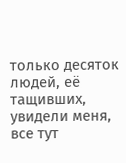только десяток людей, её тащивших, увидели меня, все тут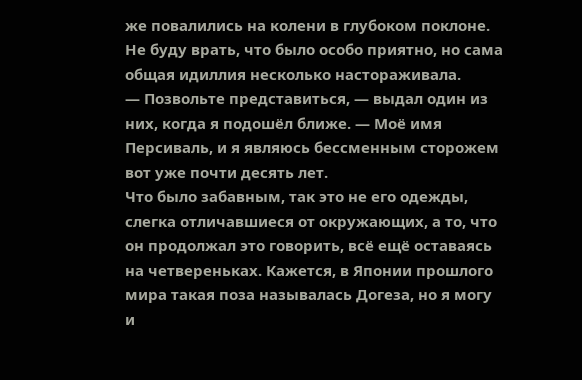же повалились на колени в глубоком поклоне. Не буду врать, что было особо приятно, но сама общая идиллия несколько настораживала.
— Позвольте представиться, — выдал один из них, когда я подошёл ближе. — Моё имя Персиваль, и я являюсь бессменным сторожем вот уже почти десять лет.
Что было забавным, так это не его одежды, слегка отличавшиеся от окружающих, а то, что он продолжал это говорить, всё ещё оставаясь на четвереньках. Кажется, в Японии прошлого мира такая поза называлась Догеза, но я могу и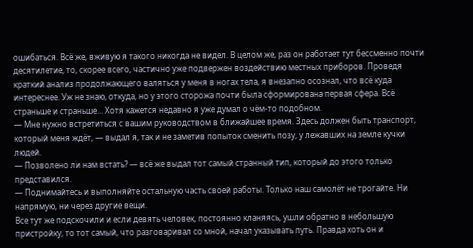ошибаться. Всё же, вживую я такого никогда не видел. В целом же, раз он работает тут бессменно почти десятилетие, то, скорее всего, частично уже подвержен воздействию местных приборов. Проведя краткий анализ продолжающего валяться у меня в ногах тела, я внезапно осознал, что всё куда интереснее. Уж не знаю, откуда, но у этого сторожа почти была сформирована первая сфера. Всё страньше и страньше… Хотя кажется недавно я уже думал о чём-то подобном.
— Мне нужно встретиться с вашим руководством в ближайшее время. Здесь должен быть транспорт, который меня ждёт, — выдал я, так и не заметив попыток сменить позу, у лежавших на земле кучки людей.
— Позволено ли нам встать? — всё же выдал тот самый странный тип, который до этого только представился.
— Поднимайтесь и выполняйте остальную часть своей работы. Только наш самолёт не трогайте. Ни напрямую, ни через другие вещи.
Все тут же подскочили и если девять человек, постоянно кланяясь, ушли обратно в небольшую пристройку, то тот самый, что разговаривал со мной, начал указывать путь. Правда хоть он и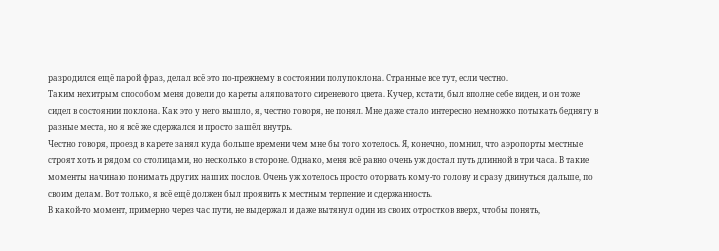разродился ещё парой фраз, делал всё это по-прежнему в состоянии полупоклона. Странные все тут, если честно.
Таким нехитрым способом меня довели до кареты аляповатого сиреневого цвета. Кучер, кстати, был вполне себе виден, и он тоже сидел в состоянии поклона. Как это у него вышло, я, честно говоря, не понял. Мне даже стало интересно немножко потыкать беднягу в разные места, но я всё же сдержался и просто зашёл внутрь.
Честно говоря, проезд в карете занял куда больше времени чем мне бы того хотелось. Я, конечно, помнил, что аэропорты местные строят хоть и рядом со столицами, но несколько в стороне. Однако, меня всё равно очень уж достал путь длинной в три часа. В такие моменты начинаю понимать других наших послов. Очень уж хотелось просто оторвать кому-то голову и сразу двинуться дальше, по своим делам. Вот только, я всё ещё должен был проявить к местным терпение и сдержанность.
В какой-то момент, примерно через час пути, не выдержал и даже вытянул один из своих отростков вверх, чтобы понять,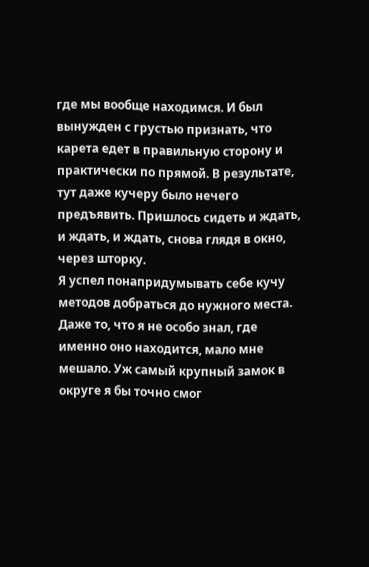где мы вообще находимся. И был вынужден с грустью признать, что карета едет в правильную сторону и практически по прямой. В результате, тут даже кучеру было нечего предъявить. Пришлось сидеть и ждать, и ждать, и ждать, снова глядя в окно, через шторку.
Я успел понапридумывать себе кучу методов добраться до нужного места. Даже то, что я не особо знал, где именно оно находится, мало мне мешало. Уж самый крупный замок в округе я бы точно смог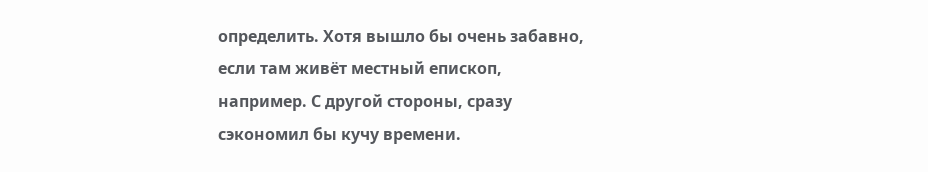определить. Хотя вышло бы очень забавно, если там живёт местный епископ, например. С другой стороны, сразу сэкономил бы кучу времени.